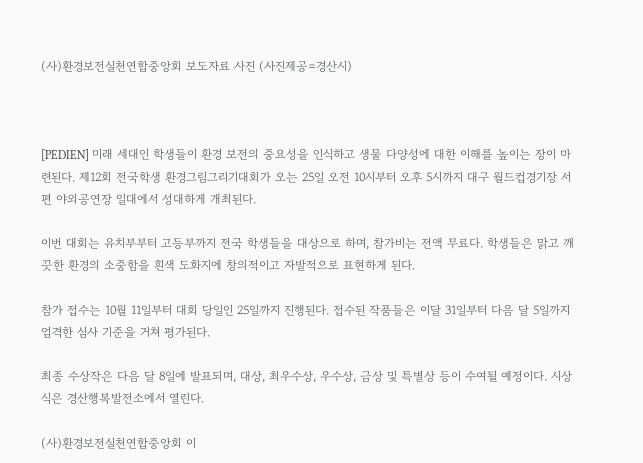(사)환경보전실천연합중앙회 보도자료 사진 (사진제공=경산시)



[PEDIEN] 미래 세대인 학생들이 환경 보전의 중요성을 인식하고 생물 다양성에 대한 이해를 높이는 장이 마련된다. 제12회 전국학생 환경그림그리기대회가 오는 25일 오전 10시부터 오후 5시까지 대구 월드컵경기장 서편 야외공연장 일대에서 성대하게 개최된다.

이번 대회는 유치부부터 고등부까지 전국 학생들을 대상으로 하며, 참가비는 전액 무료다. 학생들은 맑고 깨끗한 환경의 소중함을 흰색 도화지에 창의적이고 자발적으로 표현하게 된다.

참가 접수는 10월 11일부터 대회 당일인 25일까지 진행된다. 접수된 작품들은 이달 31일부터 다음 달 5일까지 엄격한 심사 기준을 거쳐 평가된다.

최종 수상작은 다음 달 8일에 발표되며, 대상, 최우수상, 우수상, 금상 및 특별상 등이 수여될 예정이다. 시상식은 경산행복발전소에서 열린다.

(사)환경보전실천연합중앙회 이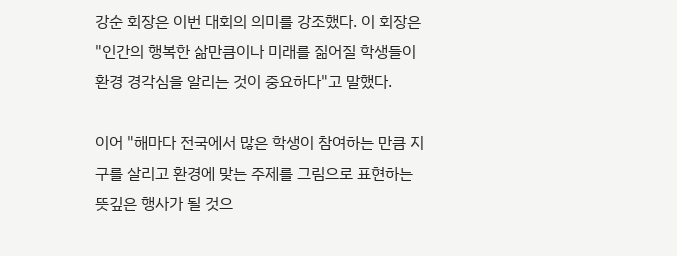강순 회장은 이번 대회의 의미를 강조했다. 이 회장은 "인간의 행복한 삶만큼이나 미래를 짊어질 학생들이 환경 경각심을 알리는 것이 중요하다"고 말했다.

이어 "해마다 전국에서 많은 학생이 참여하는 만큼 지구를 살리고 환경에 맞는 주제를 그림으로 표현하는 뜻깊은 행사가 될 것으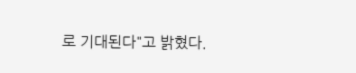로 기대된다"고 밝혔다.